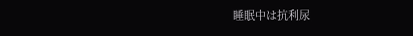睡眠中は抗利尿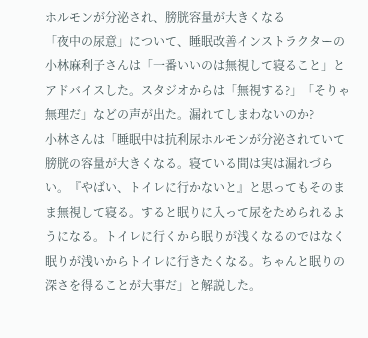ホルモンが分泌され、膀胱容量が大きくなる
「夜中の尿意」について、睡眠改善インストラクターの小林麻利子さんは「一番いいのは無視して寝ること」とアドバイスした。スタジオからは「無視する?」「そりゃ無理だ」などの声が出た。漏れてしまわないのか?
小林さんは「睡眠中は抗利尿ホルモンが分泌されていて膀胱の容量が大きくなる。寝ている間は実は漏れづらい。『やばい、トイレに行かないと』と思ってもそのまま無視して寝る。すると眠りに入って尿をためられるようになる。トイレに行くから眠りが浅くなるのではなく眠りが浅いからトイレに行きたくなる。ちゃんと眠りの深さを得ることが大事だ」と解説した。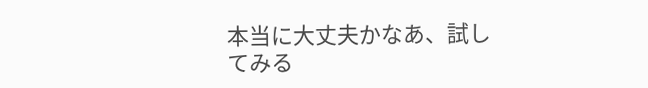本当に大丈夫かなあ、試してみる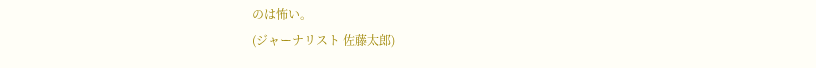のは怖い。
(ジャーナリスト 佐藤太郎)